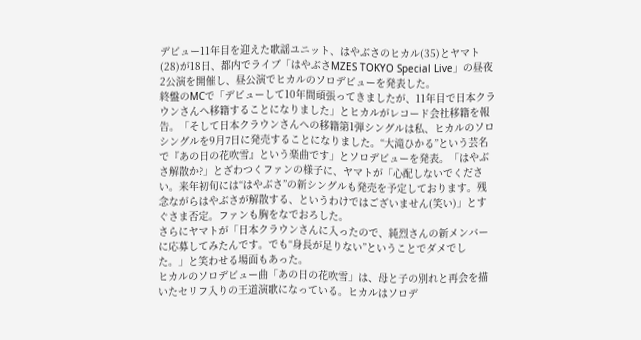デビュー11年目を迎えた歌謡ユニット、はやぶさのヒカル(35)とヤマト(28)が18日、都内でライブ「はやぶさMZES TOKYO Special Live」の昼夜2公演を開催し、昼公演でヒカルのソロデビューを発表した。
終盤のMCで「デビューして10年間頑張ってきましたが、11年目で日本クラウンさんへ移籍することになりました」とヒカルがレコード会社移籍を報告。「そして日本クラウンさんへの移籍第1弾シングルは私、ヒカルのソロシングルを9月7日に発売することになりました。“大滝ひかる”という芸名で『あの日の花吹雪』という楽曲です」とソロデビューを発表。「はやぶさ解散か?」とざわつくファンの様子に、ヤマトが「心配しないでください。来年初旬には“はやぶさ”の新シングルも発売を予定しております。残念ながらはやぶさが解散する、というわけではございません(笑い)」とすぐさま否定。ファンも胸をなでおろした。
さらにヤマトが「日本クラウンさんに入ったので、純烈さんの新メンバーに応募してみたんです。でも“身長が足りない”ということでダメでした。」と笑わせる場面もあった。
ヒカルのソロデビュー曲「あの日の花吹雪」は、母と子の別れと再会を描いたセリフ入りの王道演歌になっている。ヒカルはソロデ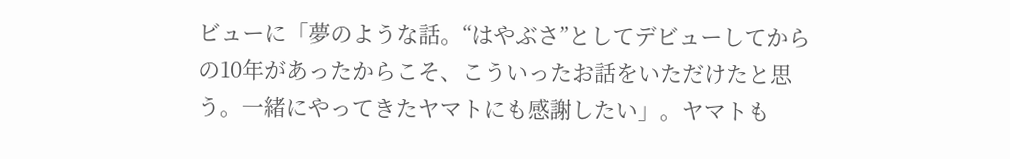ビューに「夢のような話。“はやぶさ”としてデビューしてからの10年があったからこそ、こういったお話をいただけたと思う。一緒にやってきたヤマトにも感謝したい」。ヤマトも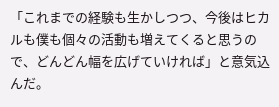「これまでの経験も生かしつつ、今後はヒカルも僕も個々の活動も増えてくると思うので、どんどん幅を広げていければ」と意気込んだ。